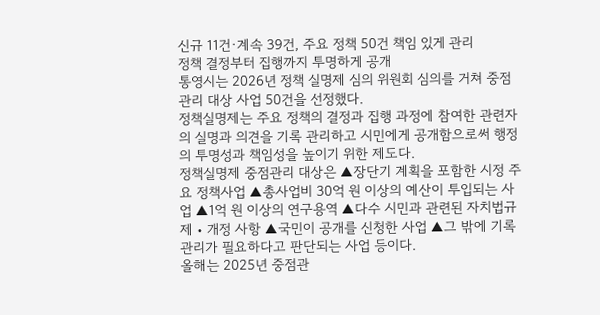신규 11건·계속 39건, 주요 정책 50건 책임 있게 관리
정책 결정부터 집행까지 투명하게 공개
통영시는 2026년 정책 실명제 심의 위원회 심의를 거쳐 중점 관리 대상 사업 50건을 선정했다.
정책실명제는 주요 정책의 결정과 집행 과정에 참여한 관련자의 실명과 의견을 기록 관리하고 시민에게 공개함으로써 행정의 투명성과 책임성을 높이기 위한 제도다.
정책실명제 중점관리 대상은 ▲장단기 계획을 포함한 시정 주요 정책사업 ▲총사업비 30억 원 이상의 예산이 투입되는 사업 ▲1억 원 이상의 연구용역 ▲다수 시민과 관련된 자치법규 제‧개정 사항 ▲국민이 공개를 신청한 사업 ▲그 밖에 기록 관리가 필요하다고 판단되는 사업 등이다.
올해는 2025년 중점관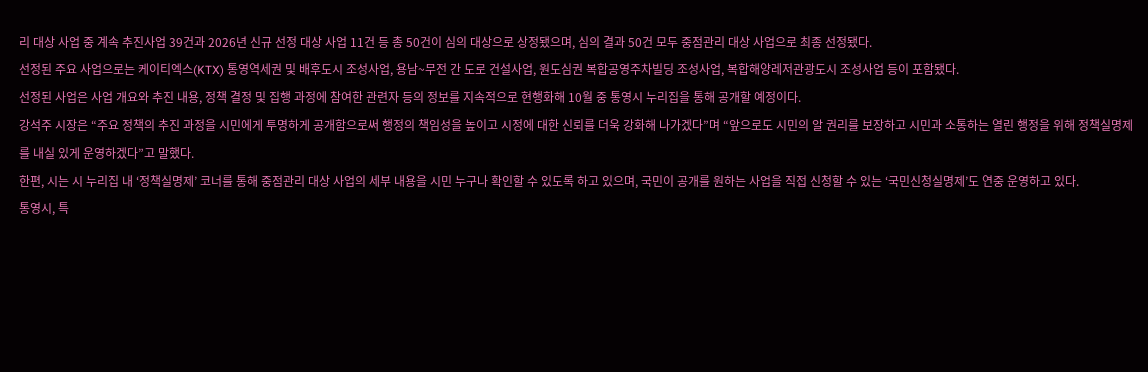리 대상 사업 중 계속 추진사업 39건과 2026년 신규 선정 대상 사업 11건 등 총 50건이 심의 대상으로 상정됐으며, 심의 결과 50건 모두 중점관리 대상 사업으로 최종 선정됐다.
선정된 주요 사업으로는 케이티엑스(KTX) 통영역세권 및 배후도시 조성사업, 용남~무전 간 도로 건설사업, 원도심권 복합공영주차빌딩 조성사업, 복합해양레저관광도시 조성사업 등이 포함됐다.
선정된 사업은 사업 개요와 추진 내용, 정책 결정 및 집행 과정에 참여한 관련자 등의 정보를 지속적으로 현행화해 10월 중 통영시 누리집을 통해 공개할 예정이다.
강석주 시장은 “주요 정책의 추진 과정을 시민에게 투명하게 공개함으로써 행정의 책임성을 높이고 시정에 대한 신뢰를 더욱 강화해 나가겠다”며 “앞으로도 시민의 알 권리를 보장하고 시민과 소통하는 열린 행정을 위해 정책실명제를 내실 있게 운영하겠다”고 말했다.
한편, 시는 시 누리집 내 ‘정책실명제’ 코너를 통해 중점관리 대상 사업의 세부 내용을 시민 누구나 확인할 수 있도록 하고 있으며, 국민이 공개를 원하는 사업을 직접 신청할 수 있는 ‘국민신청실명제’도 연중 운영하고 있다.
통영시, 특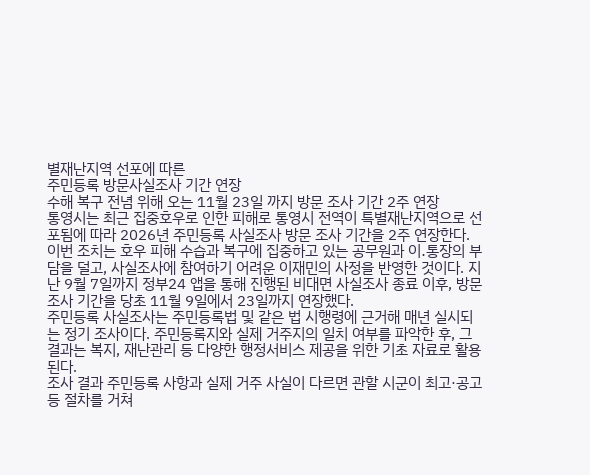별재난지역 선포에 따른
주민등록 방문사실조사 기간 연장
수해 복구 전념 위해 오는 11월 23일 까지 방문 조사 기간 2주 연장
통영시는 최근 집중호우로 인한 피해로 통영시 전역이 특별재난지역으로 선포됨에 따라 2026년 주민등록 사실조사 방문 조사 기간을 2주 연장한다.
이번 조치는 호우 피해 수습과 복구에 집중하고 있는 공무원과 이․통장의 부담을 덜고, 사실조사에 참여하기 어려운 이재민의 사정을 반영한 것이다. 지난 9월 7일까지 정부24 앱을 통해 진행된 비대면 사실조사 종료 이후, 방문 조사 기간을 당초 11월 9일에서 23일까지 연장했다.
주민등록 사실조사는 주민등록법 및 같은 법 시행령에 근거해 매년 실시되는 정기 조사이다. 주민등록지와 실제 거주지의 일치 여부를 파악한 후, 그 결과는 복지, 재난관리 등 다양한 행정서비스 제공을 위한 기초 자료로 활용된다.
조사 결과 주민등록 사항과 실제 거주 사실이 다르면 관할 시군이 최고·공고 등 절차를 거쳐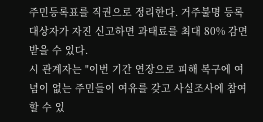주민등록표를 직권으로 정리한다. 거주불명 등록 대상자가 자진 신고하면 과태료를 최대 80% 감면받을 수 있다.
시 관계자는 "이번 기간 연장으로 피해 복구에 여념이 없는 주민들이 여유를 갖고 사실조사에 참여할 수 있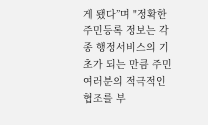게 됐다”며 "정확한 주민등록 정보는 각종 행정서비스의 기초가 되는 만큼 주민 여러분의 적극적인 협조를 부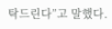탁드린다”고 말했다.